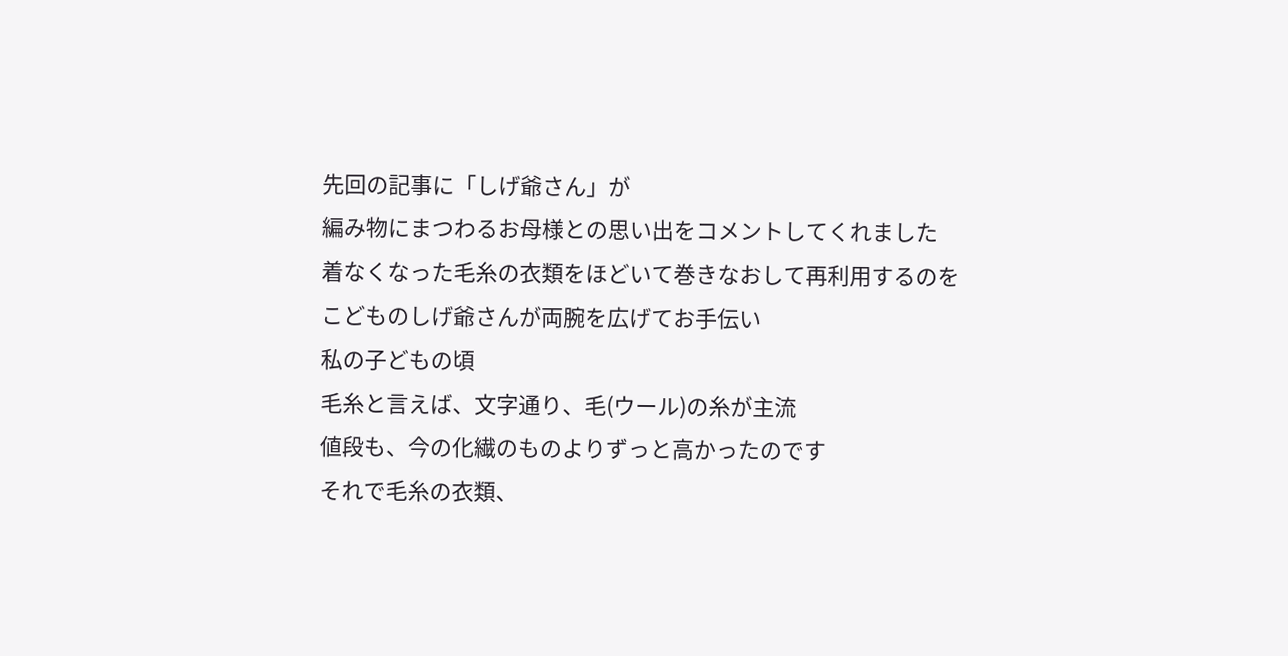先回の記事に「しげ爺さん」が
編み物にまつわるお母様との思い出をコメントしてくれました
着なくなった毛糸の衣類をほどいて巻きなおして再利用するのを
こどものしげ爺さんが両腕を広げてお手伝い
私の子どもの頃
毛糸と言えば、文字通り、毛(ウール)の糸が主流
値段も、今の化繊のものよりずっと高かったのです
それで毛糸の衣類、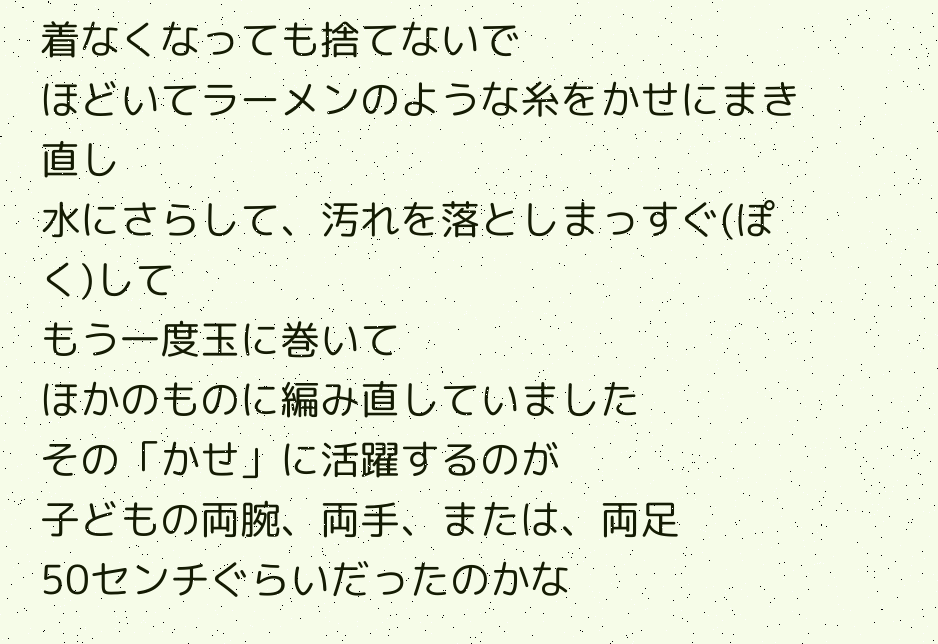着なくなっても捨てないで
ほどいてラーメンのような糸をかせにまき直し
水にさらして、汚れを落としまっすぐ(ぽく)して
もう一度玉に巻いて
ほかのものに編み直していました
その「かせ」に活躍するのが
子どもの両腕、両手、または、両足
50センチぐらいだったのかな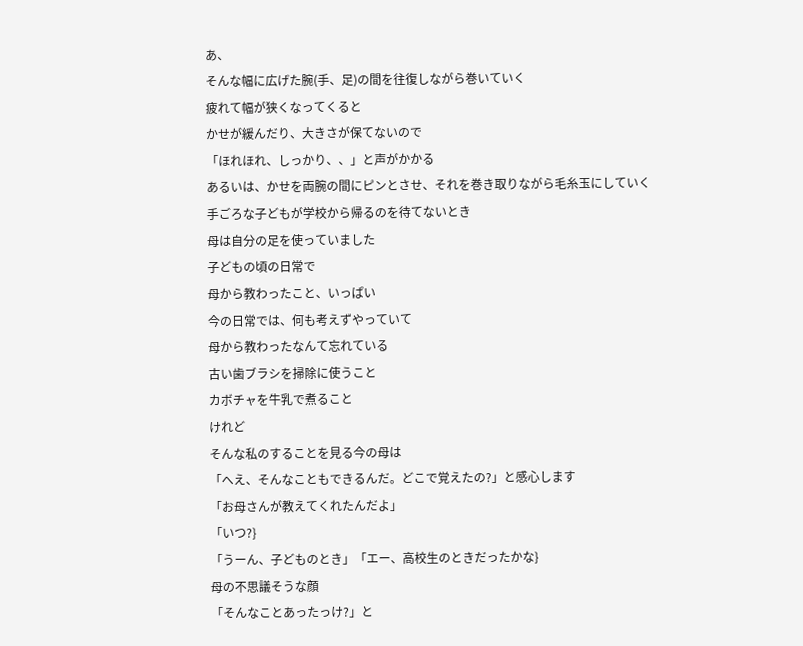あ、
そんな幅に広げた腕(手、足)の間を往復しながら巻いていく
疲れて幅が狭くなってくると
かせが緩んだり、大きさが保てないので
「ほれほれ、しっかり、、」と声がかかる
あるいは、かせを両腕の間にピンとさせ、それを巻き取りながら毛糸玉にしていく
手ごろな子どもが学校から帰るのを待てないとき
母は自分の足を使っていました
子どもの頃の日常で
母から教わったこと、いっぱい
今の日常では、何も考えずやっていて
母から教わったなんて忘れている
古い歯ブラシを掃除に使うこと
カボチャを牛乳で煮ること
けれど
そんな私のすることを見る今の母は
「へえ、そんなこともできるんだ。どこで覚えたの?」と感心します
「お母さんが教えてくれたんだよ」
「いつ?}
「うーん、子どものとき」「エー、高校生のときだったかな}
母の不思議そうな顔
「そんなことあったっけ?」と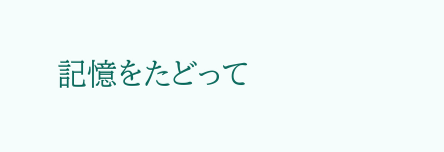記憶をたどって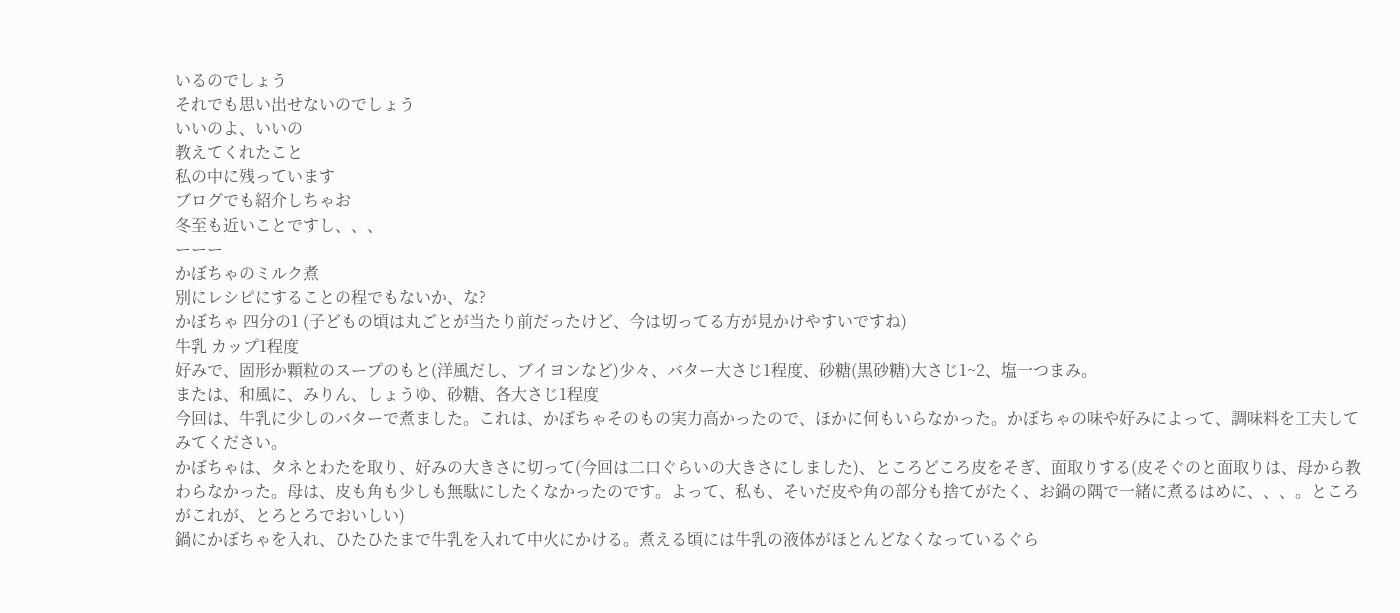いるのでしょう
それでも思い出せないのでしょう
いいのよ、いいの
教えてくれたこと
私の中に残っています
ブログでも紹介しちゃお
冬至も近いことですし、、、
ーーー
かぼちゃのミルク煮
別にレシピにすることの程でもないか、な?
かぼちゃ 四分の1 (子どもの頃は丸ごとが当たり前だったけど、今は切ってる方が見かけやすいですね)
牛乳 カップ1程度
好みで、固形か顆粒のスープのもと(洋風だし、ブイヨンなど)少々、バター大さじ1程度、砂糖(黒砂糖)大さじ1~2、塩一つまみ。
または、和風に、みりん、しょうゆ、砂糖、各大さじ1程度
今回は、牛乳に少しのバターで煮ました。これは、かぼちゃそのもの実力高かったので、ほかに何もいらなかった。かぼちゃの味や好みによって、調味料を工夫してみてください。
かぼちゃは、タネとわたを取り、好みの大きさに切って(今回は二口ぐらいの大きさにしました)、ところどころ皮をそぎ、面取りする(皮そぐのと面取りは、母から教わらなかった。母は、皮も角も少しも無駄にしたくなかったのです。よって、私も、そいだ皮や角の部分も捨てがたく、お鍋の隅で一緒に煮るはめに、、、。ところがこれが、とろとろでおいしい)
鍋にかぼちゃを入れ、ひたひたまで牛乳を入れて中火にかける。煮える頃には牛乳の液体がほとんどなくなっているぐら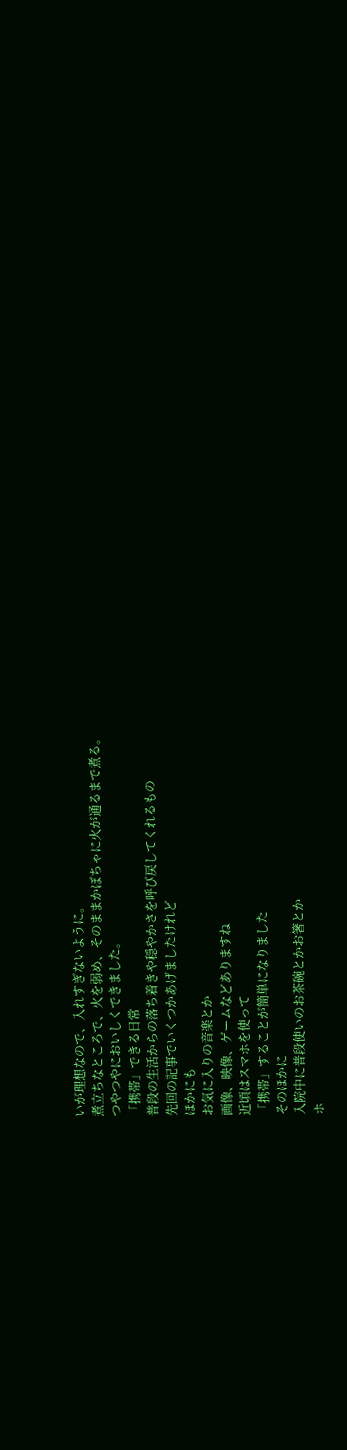いが理想なので、入れすぎないように。
煮立ちなところで、火を弱め、そのままかぼちゃに火が通るまで煮る。
つやつやにおいしくできました。
「携帯」できる日常
普段の生活からの落ち着きや穏やかさを呼び戻してくれるもの
先回の記事でいくつかあげましたけれど
ほかにも
お気に入りの音楽とか
画像、映像、ゲームなどありますね
近頃はスマホを使って
「携帯」することが簡単になりました
そのほかに
入院中に普段使いのお茶碗とかお箸とか
ホ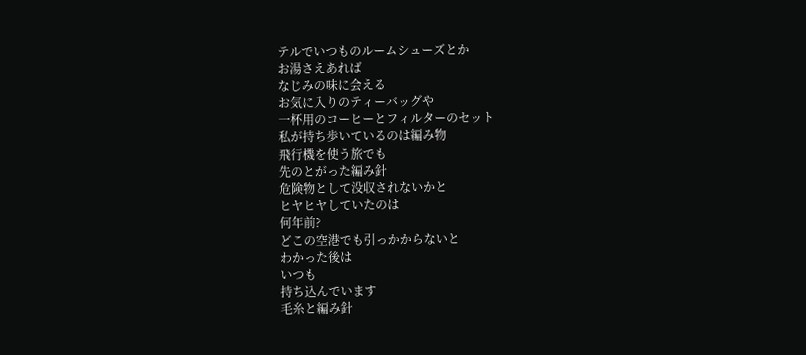テルでいつものルームシューズとか
お湯さえあれば
なじみの味に会える
お気に入りのティーバッグや
一杯用のコーヒーとフィルターのセット
私が持ち歩いているのは編み物
飛行機を使う旅でも
先のとがった編み針
危険物として没収されないかと
ヒヤヒヤしていたのは
何年前?
どこの空港でも引っかからないと
わかった後は
いつも
持ち込んでいます
毛糸と編み針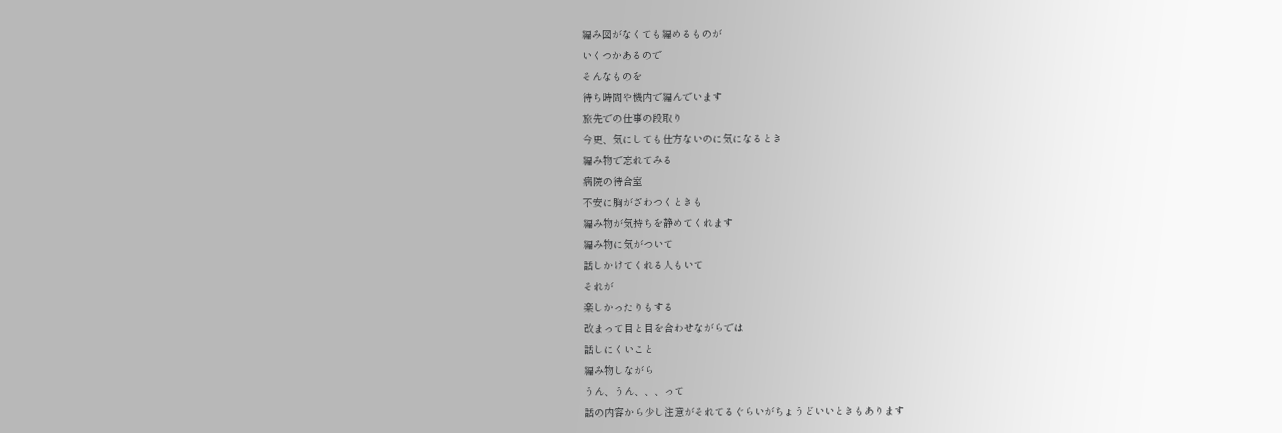編み図がなくても編めるものが
いくつかあるので
そんなものを
待ち時間や機内で編んでいます
旅先での仕事の段取り
今更、気にしても仕方ないのに気になるとき
編み物で忘れてみる
病院の待合室
不安に胸がざわつくときも
編み物が気持ちを静めてくれます
編み物に気がついて
話しかけてくれる人もいて
それが
楽しかったりもする
改まって目と目を合わせながらでは
話しにくいこと
編み物しながら
うん、うん、、、って
話の内容から少し注意がそれてるぐらいがちょうどいいときもあります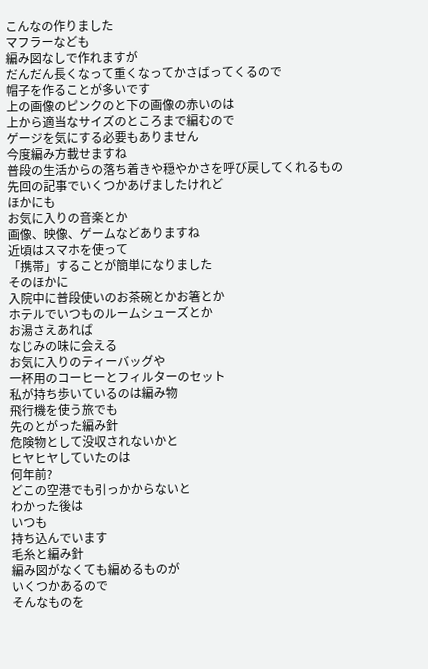こんなの作りました
マフラーなども
編み図なしで作れますが
だんだん長くなって重くなってかさばってくるので
帽子を作ることが多いです
上の画像のピンクのと下の画像の赤いのは
上から適当なサイズのところまで編むので
ゲージを気にする必要もありません
今度編み方載せますね
普段の生活からの落ち着きや穏やかさを呼び戻してくれるもの
先回の記事でいくつかあげましたけれど
ほかにも
お気に入りの音楽とか
画像、映像、ゲームなどありますね
近頃はスマホを使って
「携帯」することが簡単になりました
そのほかに
入院中に普段使いのお茶碗とかお箸とか
ホテルでいつものルームシューズとか
お湯さえあれば
なじみの味に会える
お気に入りのティーバッグや
一杯用のコーヒーとフィルターのセット
私が持ち歩いているのは編み物
飛行機を使う旅でも
先のとがった編み針
危険物として没収されないかと
ヒヤヒヤしていたのは
何年前?
どこの空港でも引っかからないと
わかった後は
いつも
持ち込んでいます
毛糸と編み針
編み図がなくても編めるものが
いくつかあるので
そんなものを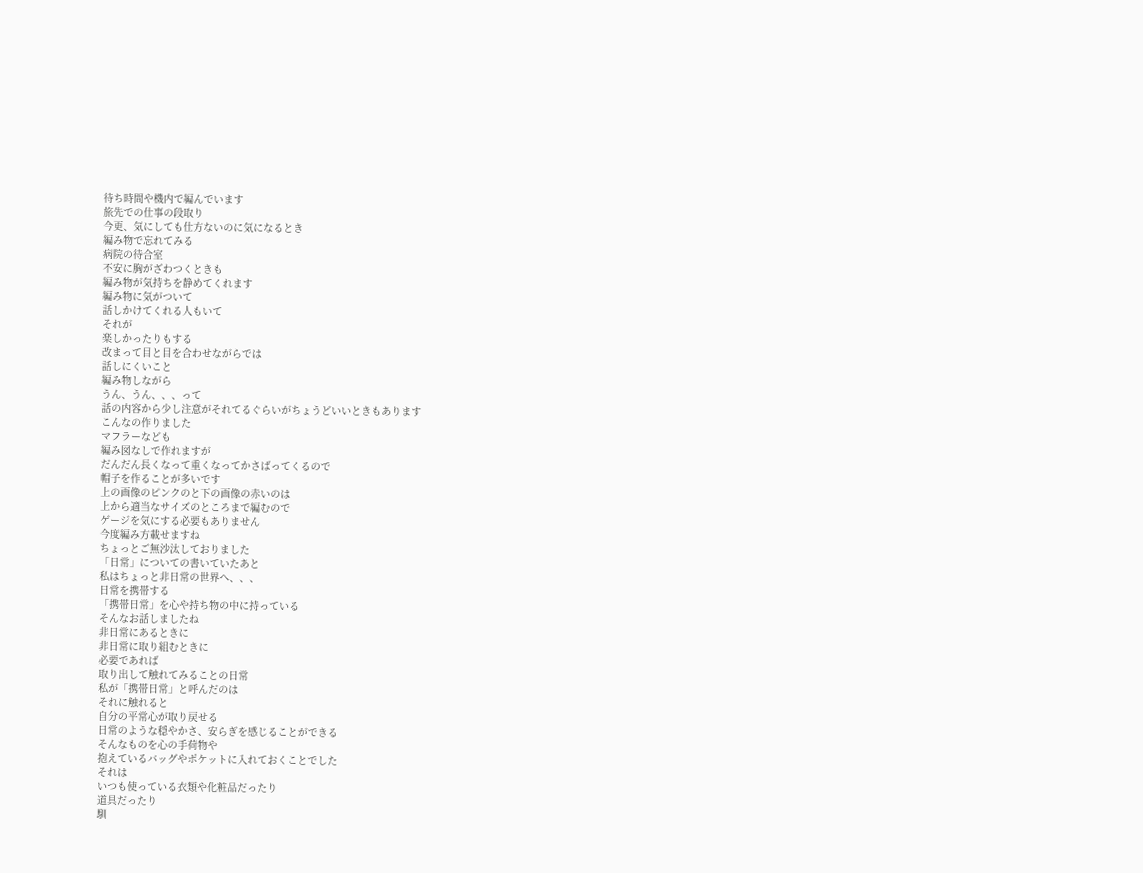待ち時間や機内で編んでいます
旅先での仕事の段取り
今更、気にしても仕方ないのに気になるとき
編み物で忘れてみる
病院の待合室
不安に胸がざわつくときも
編み物が気持ちを静めてくれます
編み物に気がついて
話しかけてくれる人もいて
それが
楽しかったりもする
改まって目と目を合わせながらでは
話しにくいこと
編み物しながら
うん、うん、、、って
話の内容から少し注意がそれてるぐらいがちょうどいいときもあります
こんなの作りました
マフラーなども
編み図なしで作れますが
だんだん長くなって重くなってかさばってくるので
帽子を作ることが多いです
上の画像のピンクのと下の画像の赤いのは
上から適当なサイズのところまで編むので
ゲージを気にする必要もありません
今度編み方載せますね
ちょっとご無沙汰しておりました
「日常」についての書いていたあと
私はちょっと非日常の世界へ、、、
日常を携帯する
「携帯日常」を心や持ち物の中に持っている
そんなお話しましたね
非日常にあるときに
非日常に取り組むときに
必要であれば
取り出して触れてみることの日常
私が「携帯日常」と呼んだのは
それに触れると
自分の平常心が取り戻せる
日常のような穏やかさ、安らぎを感じることができる
そんなものを心の手荷物や
抱えているバッグやポケットに入れておくことでした
それは
いつも使っている衣類や化粧品だったり
道具だったり
馴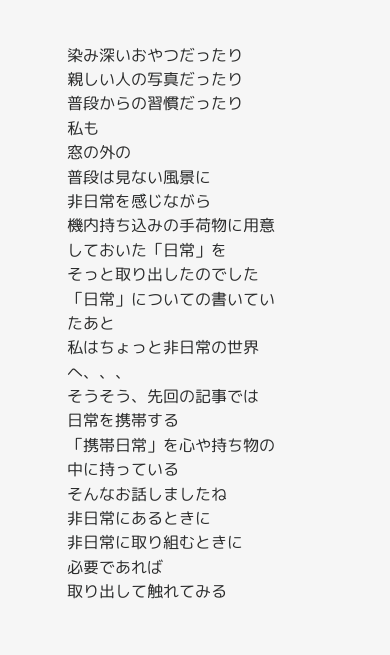染み深いおやつだったり
親しい人の写真だったり
普段からの習慣だったり
私も
窓の外の
普段は見ない風景に
非日常を感じながら
機内持ち込みの手荷物に用意しておいた「日常」を
そっと取り出したのでした
「日常」についての書いていたあと
私はちょっと非日常の世界へ、、、
そうそう、先回の記事では
日常を携帯する
「携帯日常」を心や持ち物の中に持っている
そんなお話しましたね
非日常にあるときに
非日常に取り組むときに
必要であれば
取り出して触れてみる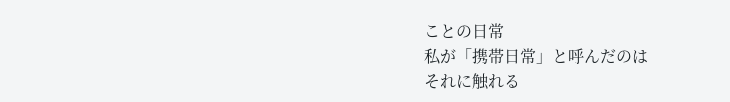ことの日常
私が「携帯日常」と呼んだのは
それに触れる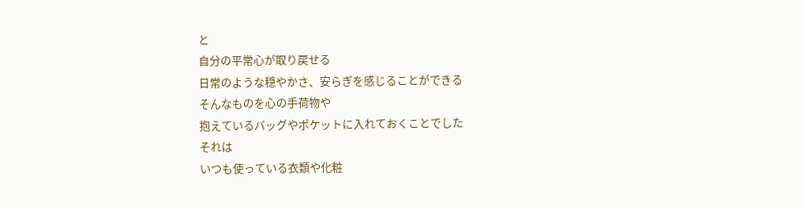と
自分の平常心が取り戻せる
日常のような穏やかさ、安らぎを感じることができる
そんなものを心の手荷物や
抱えているバッグやポケットに入れておくことでした
それは
いつも使っている衣類や化粧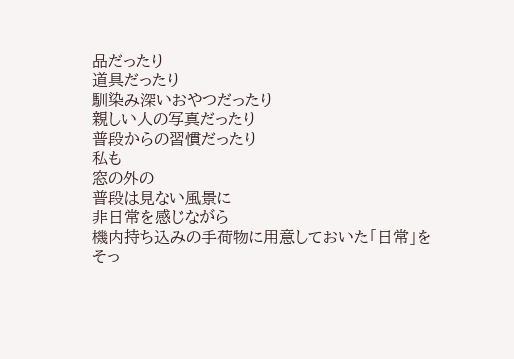品だったり
道具だったり
馴染み深いおやつだったり
親しい人の写真だったり
普段からの習慣だったり
私も
窓の外の
普段は見ない風景に
非日常を感じながら
機内持ち込みの手荷物に用意しておいた「日常」を
そっ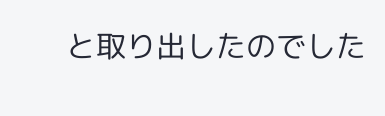と取り出したのでした